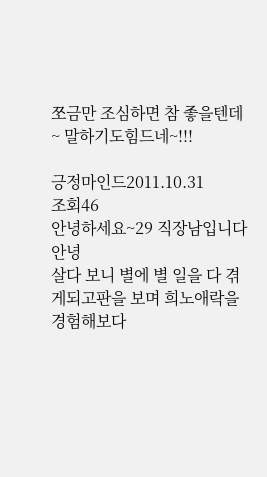쪼금만 조심하면 참 좋을텐데~ 말하기도힘드네~!!!

긍정마인드2011.10.31
조회46
안녕하세요~29 직장남입니다안녕
살다 보니 별에 별 일을 다 겪게되고판을 보며 희노애락을 경험해보다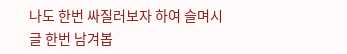나도 한번 싸질러보자 하여 슬며시 글 한번 남겨봅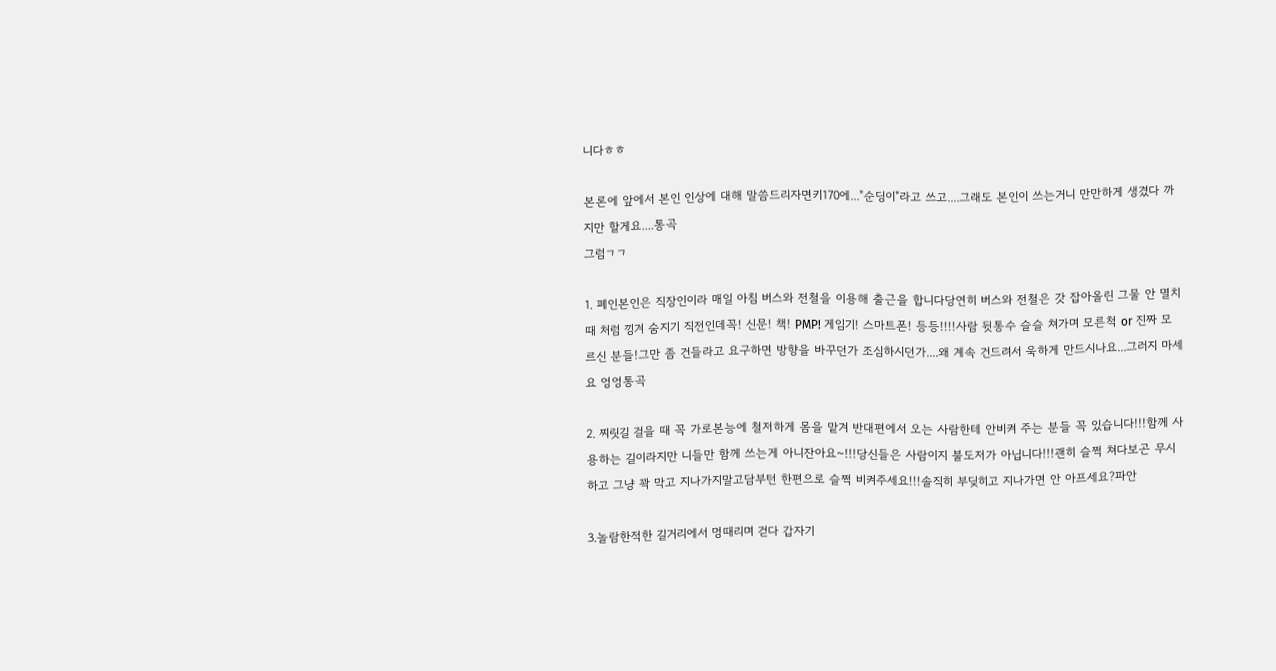니다ㅎㅎ

본론에 앞에서 본인 인상에 대해 말씀드리자면키170에..."순딩이"라고 쓰고....그래도 본인이 쓰는거니 만만하게 생겼다 까지만 할게요....통곡
그럼ㄱㄱ

1. 폐인본인은 직장인이라 매일 아침 버스와 전철을 이용해 출근을 합니다당연히 버스와 전철은 갓 잡아올린 그물 안 멸치 때 처럼 낑겨 숨지기 직전인데꼭! 신문! 책! PMP! 게임기! 스마트폰! 등등!!!!사람 뒷통수 슬슬 쳐가며 모른척 or 진짜 모르신 분들!그만 좀 건들라고 요구하면 방향을 바꾸던가 조심하시던가....왜 계속 건드려서 욱하게 만드시나요...그러지 마세요 엉엉통곡

2. 찌릿길 걸을 때 꼭 가로본능에 철저하게 몸을 맡겨 반대편에서 오는 사람한테 안비켜 주는 분들 꼭 있습니다!!!함께 사용하는 길이라지만 니들만 함께 쓰는게 아니잔아요~!!!당신들은 사람이지 불도저가 아닙니다!!!괜히 슬쩍 쳐다보곤 무시하고 그냥 꽉 막고 지나가지말고담부턴 한편으로 슬쩍 비켜주세요!!!솔직히 부딪히고 지나가면 안 아프세요?파안

3.놀람한적한 길거리에서 멍때리며 걷다 갑자기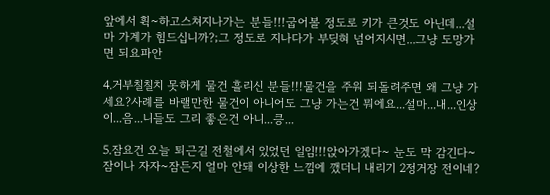앞에서 휙~하고스쳐지나가는 분들!!!굽어볼 정도로 키가 큰것도 아닌데...설마 가계가 힘드십니까?;그 정도로 지나다가 부딪혀 넘어지시면...그냥 도망가면 되요파안

4.거부칠칠치 못하게 물건 흘리신 분들!!!물건을 주워 되돌려주면 왜 그냥 가세요?사례를 바랠만한 물건이 아니어도 그냥 가는건 뭐에요...설마...내...인상이...음...니들도 그리 좋은건 아니...킁...

5.잠요건 오늘 퇴근길 전철에서 있었던 일임!!!앉아가겠다~ 눈도 막 감긴다~ 잠이나 자자~잠든지 얼마 안돼 이상한 느낌에 깼더니 내리기 2정거장 전이네?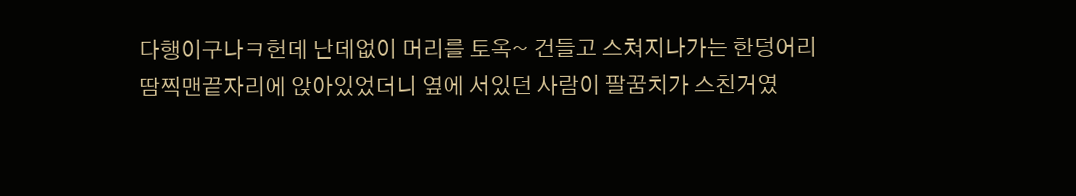다행이구나ㅋ헌데 난데없이 머리를 토옥~ 건들고 스쳐지나가는 한덩어리땀찍맨끝자리에 앉아있었더니 옆에 서있던 사람이 팔꿈치가 스친거였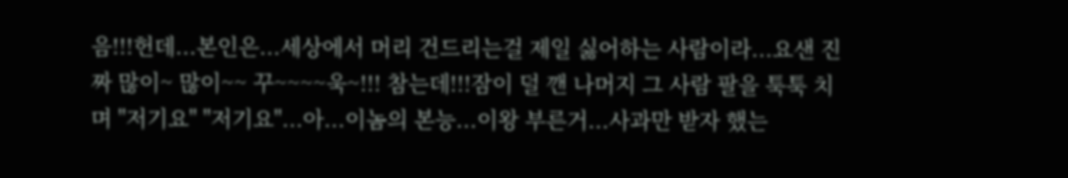음!!!헌데...본인은...세상에서 머리 건드리는걸 제일 싫어하는 사람이라...요샌 진짜 많이~ 많이~~ 꾸~~~~욱~!!! 참는데!!!잠이 덜 깬 나머지 그 사람 팔을 툭툭 치며 "저기요" "저기요"...아...이놈의 본능...이왕 부른거...사과만 받자 했는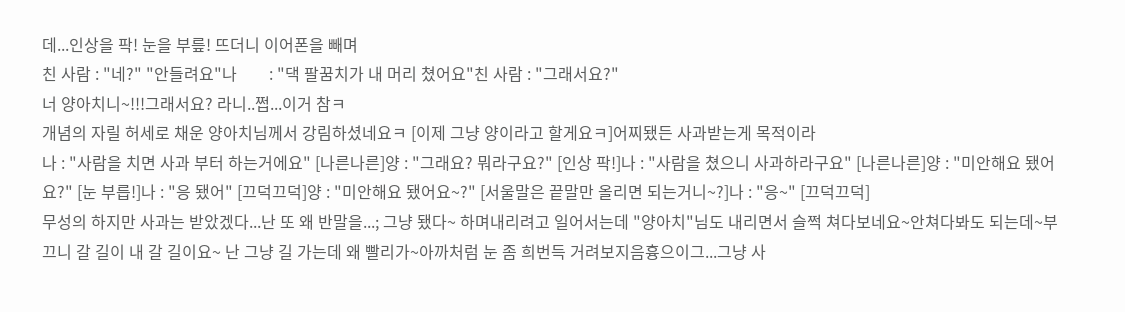데...인상을 팍! 눈을 부릎! 뜨더니 이어폰을 빼며
친 사람 : "네?" "안들려요"나        : "댁 팔꿈치가 내 머리 쳤어요"친 사람 : "그래서요?"
너 양아치니~!!!그래서요? 라니..쩝...이거 참ㅋ
개념의 자릴 허세로 채운 양아치님께서 강림하셨네요ㅋ [이제 그냥 양이라고 할게요ㅋ]어찌됐든 사과받는게 목적이라
나 : "사람을 치면 사과 부터 하는거에요" [나른나른]양 : "그래요? 뭐라구요?" [인상 팍!]나 : "사람을 쳤으니 사과하라구요" [나른나른]양 : "미안해요 됐어요?" [눈 부릅!]나 : "응 됐어" [끄덕끄덕]양 : "미안해요 됐어요~?" [서울말은 끝말만 올리면 되는거니~?]나 : "응~" [끄덕끄덕]
무성의 하지만 사과는 받았겠다...난 또 왜 반말을...; 그냥 됐다~ 하며내리려고 일어서는데 "양아치"님도 내리면서 슬쩍 쳐다보네요~안쳐다봐도 되는데~부끄니 갈 길이 내 갈 길이요~ 난 그냥 길 가는데 왜 빨리가~아까처럼 눈 좀 희번득 거려보지음흉으이그...그냥 사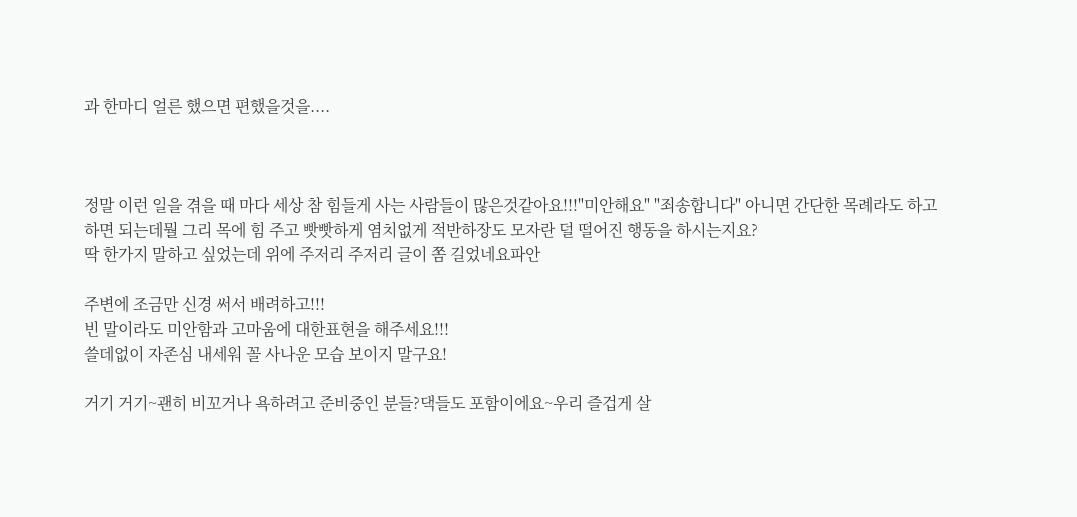과 한마디 얼른 했으면 편했을것을....



정말 이런 일을 겪을 때 마다 세상 참 힘들게 사는 사람들이 많은것같아요!!!"미안해요" "죄송합니다" 아니면 간단한 목례라도 하고 하면 되는데뭘 그리 목에 힘 주고 빳빳하게 염치없게 적반하장도 모자란 덜 떨어진 행동을 하시는지요?
딱 한가지 말하고 싶었는데 위에 주저리 주저리 글이 쫌 길었네요파안

주변에 조금만 신경 써서 배려하고!!!
빈 말이라도 미안함과 고마움에 대한표현을 해주세요!!!
쓸데없이 자존심 내세워 꼴 사나운 모습 보이지 말구요!

거기 거기~괜히 비꼬거나 욕하려고 준비중인 분들?댁들도 포함이에요~우리 즐겁게 살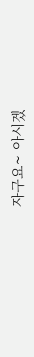자구요~ 아시겠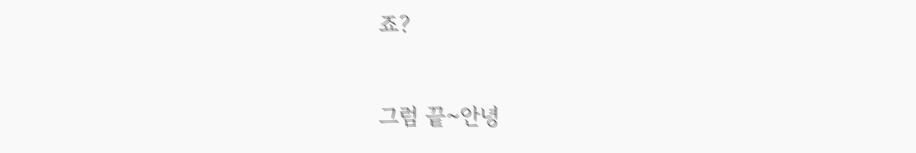죠?


그럼 끝~안녕